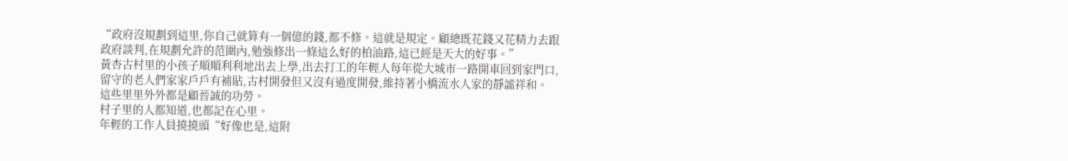“政府沒規劃到這里,你自己就算有一個億的錢,都不修。這就是規定。顧總既花錢又花精力去跟政府談判,在規劃允許的范圍內,勉強修出一條這么好的柏油路,這已經是天大的好事。”
黃杏古村里的小孩子順順利利地出去上學,出去打工的年輕人每年從大城市一路開車回到家門口,留守的老人們家家戶戶有補貼,古村開發但又沒有過度開發,維持著小橋流水人家的靜謐祥和。
這些里里外外都是顧晉誠的功勞。
村子里的人都知道,也都記在心里。
年輕的工作人員撓撓頭“好像也是,這附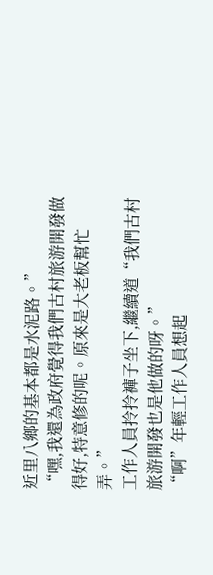近里八鄉的基本都是水泥路。”
“嘿,我還為政府覺得我們古村旅游開發做得好,特意修的呢。原來是大老板幫忙弄。”
工作人員拎拎褲子坐下,繼續道“我們古村旅游開發也是他做的呀。”
“啊”年輕工作人員想起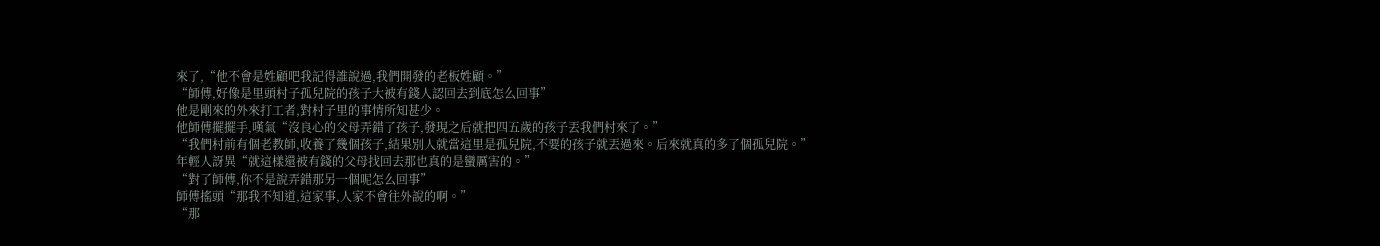來了,“他不會是姓顧吧我記得誰說過,我們開發的老板姓顧。”
“師傅,好像是里頭村子孤兒院的孩子大被有錢人認回去到底怎么回事”
他是剛來的外來打工者,對村子里的事情所知甚少。
他師傅擺擺手,嘆氣“沒良心的父母弄錯了孩子,發現之后就把四五歲的孩子丟我們村來了。”
“我們村前有個老教師,收養了幾個孩子,結果別人就當這里是孤兒院,不要的孩子就丟過來。后來就真的多了個孤兒院。”
年輕人訝異“就這樣還被有錢的父母找回去那也真的是蠻厲害的。”
“對了師傅,你不是說弄錯那另一個呢怎么回事”
師傅搖頭“那我不知道,這家事,人家不會往外說的啊。”
“那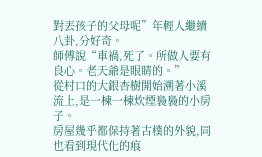對丟孩子的父母呢”年輕人繼續八卦,分好奇。
師傅說“車禍,死了。所做人要有良心。老天爺是眼睛的。”
從村口的大銀杏樹開始溯著小溪流上,是一棟一棟炊煙裊裊的小房子。
房屋幾乎都保持著古樸的外貌,同也看到現代化的痕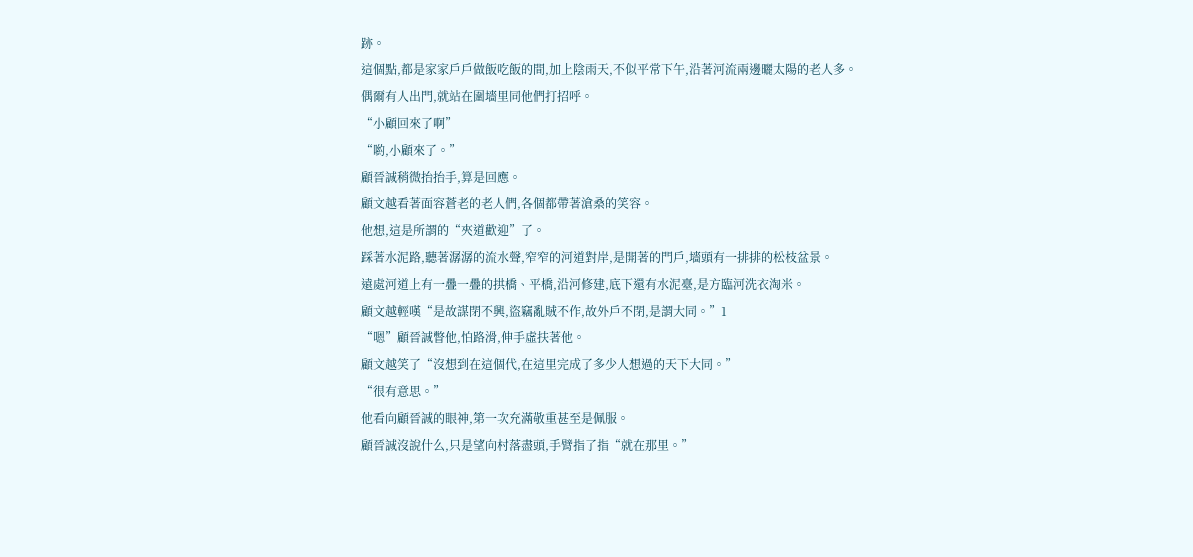跡。
這個點,都是家家戶戶做飯吃飯的間,加上陰雨天,不似平常下午,沿著河流兩邊曬太陽的老人多。
偶爾有人出門,就站在圍墻里同他們打招呼。
“小顧回來了啊”
“喲,小顧來了。”
顧晉誠稍微抬抬手,算是回應。
顧文越看著面容蒼老的老人們,各個都帶著滄桑的笑容。
他想,這是所謂的“夾道歡迎”了。
踩著水泥路,聽著潺潺的流水聲,窄窄的河道對岸,是開著的門戶,墻頭有一排排的松枝盆景。
遠處河道上有一疊一疊的拱橋、平橋,沿河修建,底下還有水泥臺,是方臨河洗衣淘米。
顧文越輕嘆“是故謀閉不興,盜竊亂賊不作,故外戶不閉,是謂大同。”1
“嗯”顧晉誠瞥他,怕路滑,伸手虛扶著他。
顧文越笑了“沒想到在這個代,在這里完成了多少人想過的天下大同。”
“很有意思。”
他看向顧晉誠的眼神,第一次充滿敬重甚至是佩服。
顧晉誠沒說什么,只是望向村落盡頭,手臂指了指“就在那里。”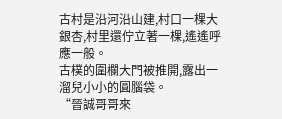古村是沿河沿山建,村口一棵大銀杏,村里還佇立著一棵,遙遙呼應一般。
古樸的圍欄大門被推開,露出一溜兒小小的圓腦袋。
“晉誠哥哥來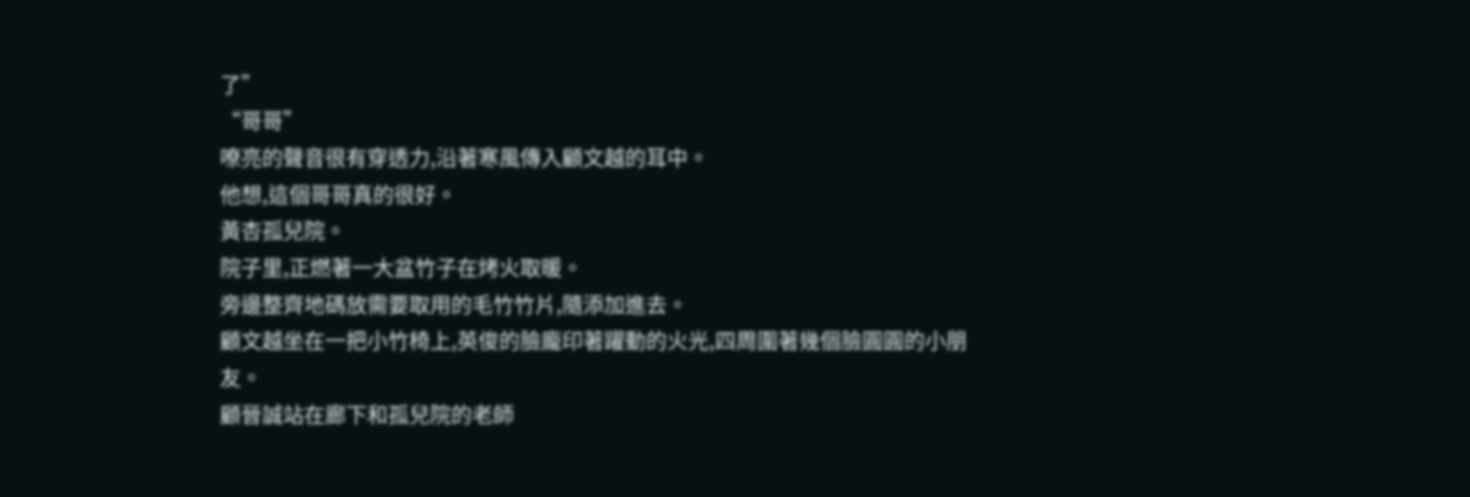了”
“哥哥”
嘹亮的聲音很有穿透力,沿著寒風傳入顧文越的耳中。
他想,這個哥哥真的很好。
黃杏孤兒院。
院子里,正燃著一大盆竹子在烤火取暖。
旁邊整齊地碼放需要取用的毛竹竹片,隨添加進去。
顧文越坐在一把小竹椅上,英俊的臉龐印著躍動的火光,四周圍著幾個臉圓圓的小朋友。
顧晉誠站在廊下和孤兒院的老師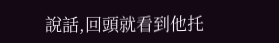說話,回頭就看到他托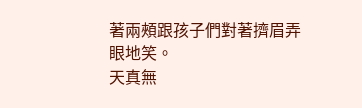著兩頰跟孩子們對著擠眉弄眼地笑。
天真無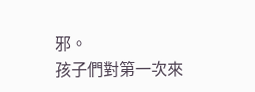邪。
孩子們對第一次來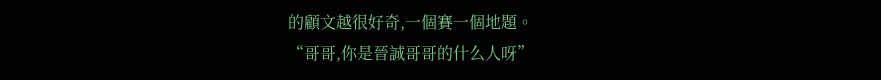的顧文越很好奇,一個賽一個地題。
“哥哥,你是晉誠哥哥的什么人呀”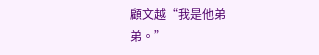顧文越“我是他弟弟。”